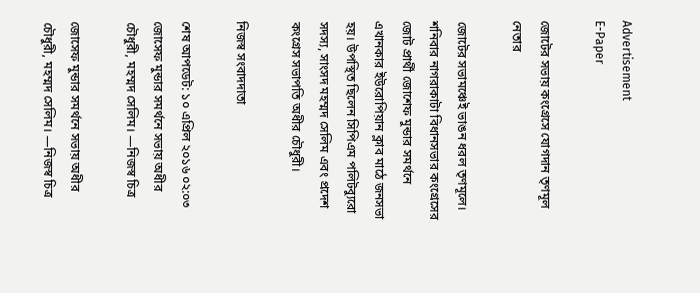Advertisement
E-Paper

জোটের সভায় কংগ্রেসে যোগদান তৃণমূল নেতার

জোটের সভামঞ্চেই ভাঙন ধরল তৃণমূলে। শনিবার নাগরাকাটা বিধানসভার কংগ্রেসের জোট প্রার্থী জোশেফ মুন্ডার সমর্থনে এখানকার ইউরোপিয়ান ক্লাব মাঠে জনসভা হয়। উপস্থিত ছিলেন সিপিএম পলিটব্যুরো সদস্য, সাংসদ মহম্মদ সেলিম এবং প্রদেশ কংগ্রেস সভাপতি অধীর চৌধুরী।

নিজস্ব সংবাদদাতা

শেষ আপডেট: ১০ এপ্রিল ২০১৬ ০২:০৩
জোসেফ মুন্ডার সমর্থনে সভায় অধীর চৌধুরী, মহম্মদ সেলিম। —নিজস্ব চিত্র

জোসেফ মুন্ডার সমর্থনে সভায় অধীর চৌধুরী, মহম্মদ সেলিম। —নিজস্ব চিত্র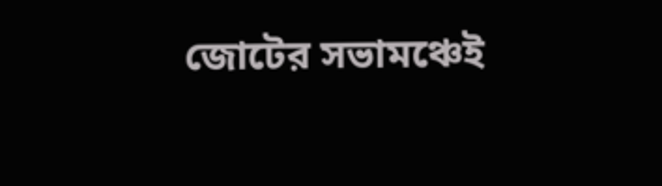জোটের সভামঞ্চেই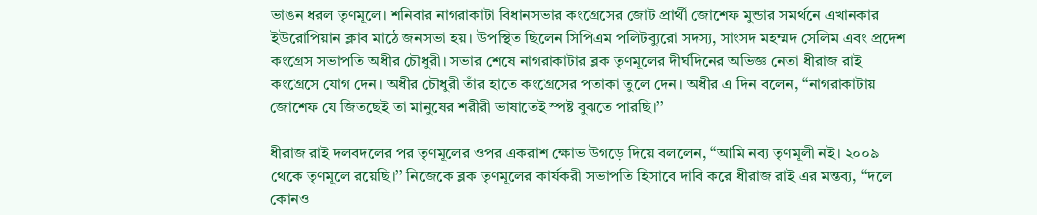ভাঙন ধরল তৃণমূলে। শনিবার নাগরাকাটা বিধানসভার কংগ্রেসের জোট প্রার্থী জোশেফ মুন্ডার সমর্থনে এখানকার ইউরোপিয়ান ক্লাব মাঠে জনসভা হয়। উপস্থিত ছিলেন সিপিএম পলিটব্যুরো সদস্য, সাংসদ মহম্মদ সেলিম এবং প্রদেশ কংগ্রেস সভাপতি অধীর চৌধুরী। সভার শেষে নাগরাকাটার ব্লক তৃণমূলের দীর্ঘদিনের অভিজ্ঞ নেতা ধীরাজ রাই কংগ্রেসে যোগ দেন। অধীর চৌধুরী তাঁর হাতে কংগ্রেসের পতাকা তুলে দেন। অধীর এ দিন বলেন, ‘‘নাগরাকাটায় জোশেফ যে জিতছেই তা মানুষের শরীরী ভাষাতেই স্পষ্ট বুঝতে পারছি।’’

ধীরাজ রাই দলবদলের পর তৃণমূলের ওপর একরাশ ক্ষোভ উগড়ে দিয়ে বললেন, ‘‘আমি নব্য তৃণমূলী নই। ২০০৯ থেকে তৃণমূলে রয়েছি।’’ নিজেকে ব্লক তৃণমূলের কার্যকরী সভাপতি হিসাবে দাবি করে ধীরাজ রাই এর মন্তব্য, ‘‘দলে কোনও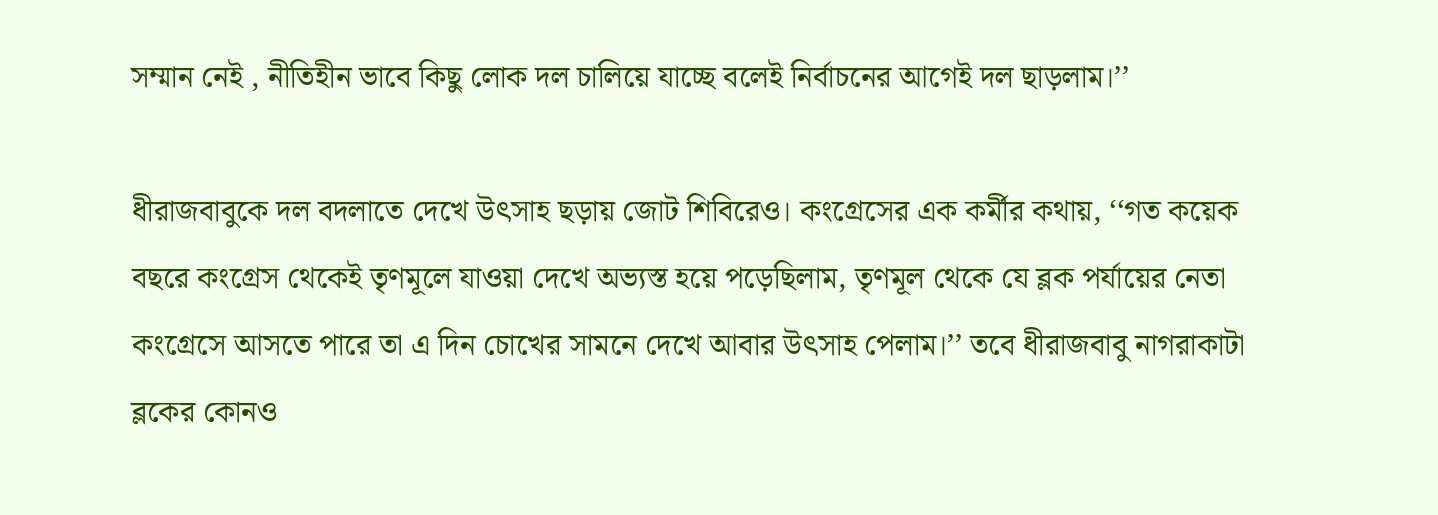সম্মান নেই , নীতিহীন ভাবে কিছু লোক দল চালিয়ে যাচ্ছে বলেই নির্বাচনের আগেই দল ছাড়লাম।’’

ধীরাজবাবুকে দল বদলাতে দেখে উৎসাহ ছড়ায় জোট শিবিরেও। কংগ্রেসের এক কর্মীর কথায়, ‘‘গত কয়েক বছরে কংগ্রেস থেকেই তৃণমূলে যাওয়া দেখে অভ্যস্ত হয়ে পড়েছিলাম, তৃণমূল থেকে যে ব্লক পর্যায়ের নেতা কংগ্রেসে আসতে পারে তা এ দিন চোখের সামনে দেখে আবার উৎসাহ পেলাম।’’ তবে ধীরাজবাবু নাগরাকাটা ব্লকের কোনও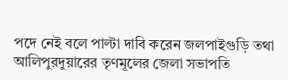পদে নেই বলে পাল্টা দাবি করেন জলপাইগুড়ি তথা আলিপুরদুয়ারের তৃণমূলের জেলা সভাপতি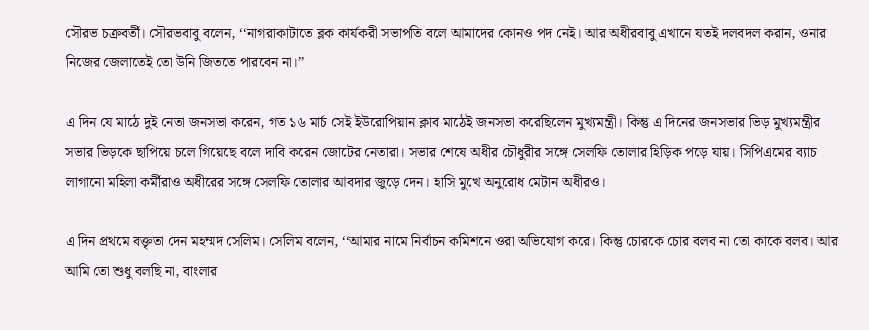সৌরভ চক্রবর্তী। সৌরভবাবু বলেন, ‘‘নাগরাকাটাতে ব্লক কার্যকরী সভাপতি বলে আমাদের কোনও পদ নেই। আর অধীরবাবু এখানে যতই দলবদল করান, ওনার নিজের জেলাতেই তো উনি জিততে পারবেন না।’’

এ দিন যে মাঠে দুই নেতা জনসভা করেন, গত ১৬ মার্চ সেই ইউরোপিয়ান ক্লাব মাঠেই জনসভা করেছিলেন মুখ্যমন্ত্রী। কিন্তু এ দিনের জনসভার ভিড় মুখ্যমন্ত্রীর সভার ভিড়কে ছাপিয়ে চলে গিয়েছে বলে দাবি করেন জোটের নেতারা। সভার শেষে অধীর চৌধুরীর সঙ্গে সেলফি তোলার হিড়িক পড়ে যায়। সিপিএমের ব্যাচ লাগানো মহিলা কর্মীরাও অধীরের সঙ্গে সেলফি তোলার আবদার জুড়ে দেন। হাসি মুখে অনুরোধ মেটান অধীরও।

এ দিন প্রথমে বক্তৃতা দেন মহম্মদ সেলিম। সেলিম বলেন, ‘‘আমার নামে নির্বাচন কমিশনে ওরা অভিযোগ করে। কিন্তু চোরকে চোর বলব না তো কাকে বলব। আর আমি তো শুধু বলছি না, বাংলার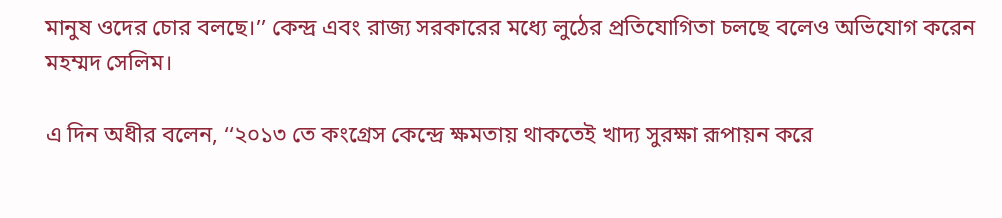মানুষ ওদের চোর বলছে।’’ কেন্দ্র এবং রাজ্য সরকারের মধ্যে লুঠের প্রতিযোগিতা চলছে বলেও অভিযোগ করেন মহম্মদ সেলিম।

এ দিন অধীর বলেন, ‘‘২০১৩ তে কংগ্রেস কেন্দ্রে ক্ষমতায় থাকতেই খাদ্য সুরক্ষা রূপায়ন করে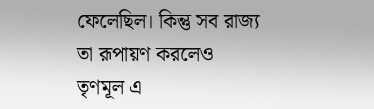ফেলেছিল। কিন্তু সব রাজ্য তা রূপায়ণ করলেও তৃণমূল এ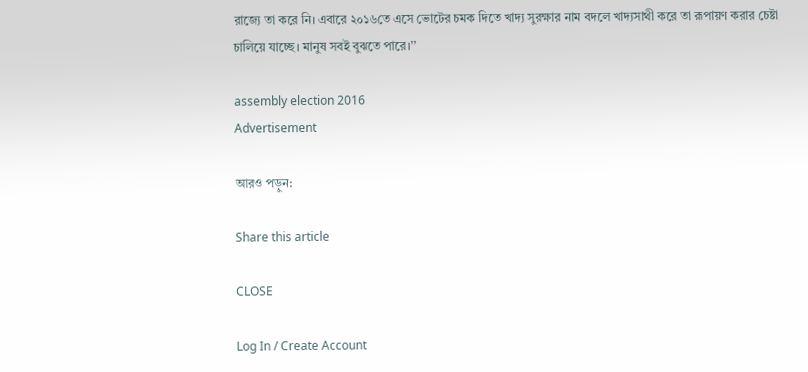রাজ্যে তা করে নি। এবারে ২০১৬তে এসে ভোটের চমক দিতে খাদ্য সুরক্ষার নাম বদলে খাদ্যসাথী করে তা রূপায়ণ করার চেষ্টা চালিয়ে যাচ্ছে। মানুষ সবই বুঝতে পারে।’’

assembly election 2016
Advertisement

আরও পড়ুন:

Share this article

CLOSE

Log In / Create Account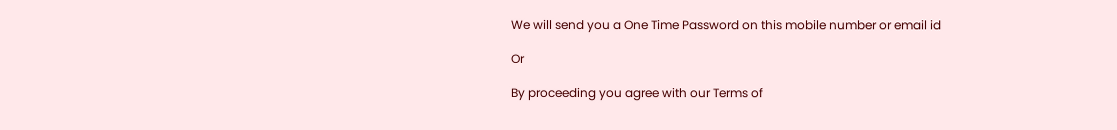We will send you a One Time Password on this mobile number or email id

Or

By proceeding you agree with our Terms of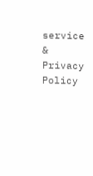service & Privacy Policy